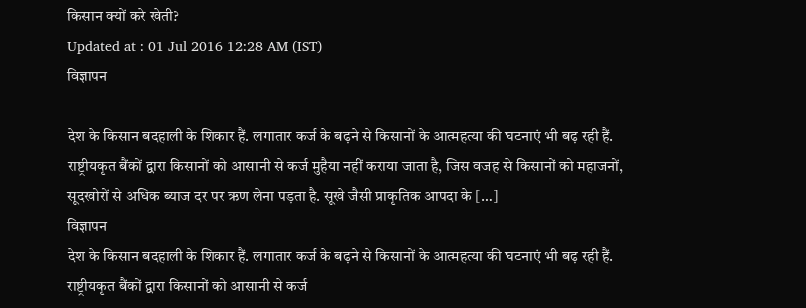किसान क्यों करे खेती?
Updated at : 01 Jul 2016 12:28 AM (IST)
विज्ञापन

देश के किसान बदहाली के शिकार हैं. लगातार कर्ज के बढ़ने से किसानों के आत्महत्या की घटनाएं भी बढ़ रही हैं. राष्ट्रीयकृत बैंकों द्वारा किसानों को आसानी से कर्ज मुहैया नहीं कराया जाता है, जिस वजह से किसानों को महाजनों, सूदखोरों से अधिक ब्याज दर पर ऋण लेना पड़ता है. सूखे जैसी प्राकृतिक आपदा के […]
विज्ञापन
देश के किसान बदहाली के शिकार हैं. लगातार कर्ज के बढ़ने से किसानों के आत्महत्या की घटनाएं भी बढ़ रही हैं. राष्ट्रीयकृत बैंकों द्वारा किसानों को आसानी से कर्ज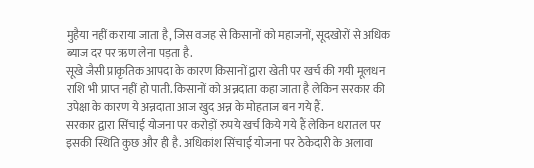मुहैया नहीं कराया जाता है, जिस वजह से किसानों को महाजनों, सूदखोरों से अधिक ब्याज दर पर ऋण लेना पड़ता है.
सूखे जैसी प्राकृतिक आपदा के कारण किसानों द्वारा खेती पर खर्च की गयी मूलधन राशि भी प्राप्त नहीं हो पाती. किसानों को अन्नदाता कहा जाता है लेकिन सरकार की उपेक्षा के कारण ये अन्नदाता आज खुद अन्न के मोहताज बन गये हैं.
सरकार द्वारा सिंचाई योजना पर करोड़ों रुपये खर्च किये गये हैं लेकिन धरातल पर इसकी स्थिति कुछ और ही है. अधिकांश सिंचाई योजना पर ठेकेदारी के अलावा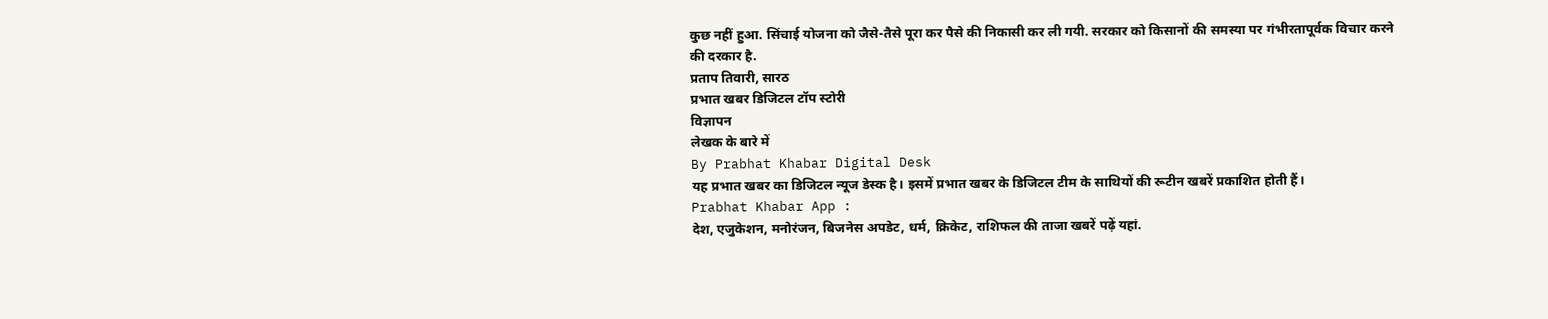कुछ नहीं हुआ. सिंचाई योजना को जैसे-तैसे पूरा कर पैसे की निकासी कर ली गयी. सरकार को किसानों की समस्या पर गंभीरतापूर्वक विचार करने की दरकार है.
प्रताप तिवारी, सारठ
प्रभात खबर डिजिटल टॉप स्टोरी
विज्ञापन
लेखक के बारे में
By Prabhat Khabar Digital Desk
यह प्रभात खबर का डिजिटल न्यूज डेस्क है। इसमें प्रभात खबर के डिजिटल टीम के साथियों की रूटीन खबरें प्रकाशित होती हैं।
Prabhat Khabar App :
देश, एजुकेशन, मनोरंजन, बिजनेस अपडेट, धर्म, क्रिकेट, राशिफल की ताजा खबरें पढ़ें यहां.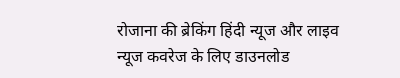रोजाना की ब्रेकिंग हिंदी न्यूज और लाइव न्यूज कवरेज के लिए डाउनलोड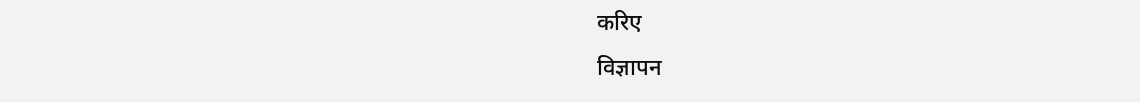करिए
विज्ञापन